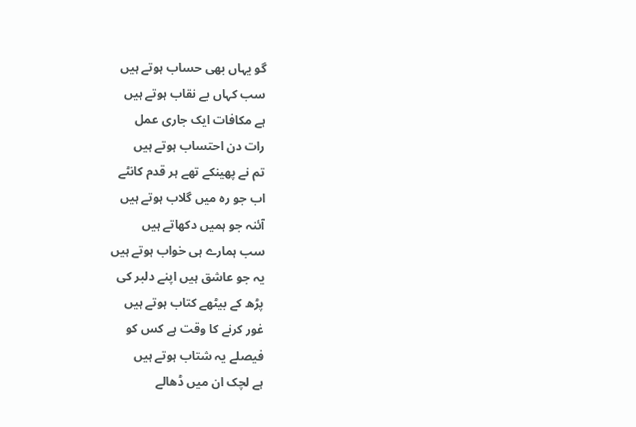گو یہاں بھی حساب ہوتے ہیں
سب کہاں بے نقاب ہوتے ہیں
ہے مکافات ایک جاری عمل
رات دن احتساب ہوتے ہیں
تم نے پھینکے تھے ہر قدم کانٹے
اب جو رہ میں گلاب ہوتے ہیں
آئنہ جو ہمیں دکھاتے ہیں
سب ہمارے ہی خواب ہوتے ہیں
یہ جو عاشق ہیں اپنے دلبر کی
پڑھ کے بیٹھے کتاب ہوتے ہیں
غور کرنے کا وقت ہے کس کو
فیصلے یہ شتاب ہوتے ہیں
ہے لچک ان میں ڈھالے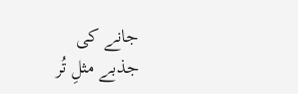جانے کی
جذبے مثلِ تُر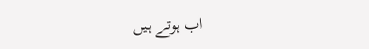اب ہوتے ہیں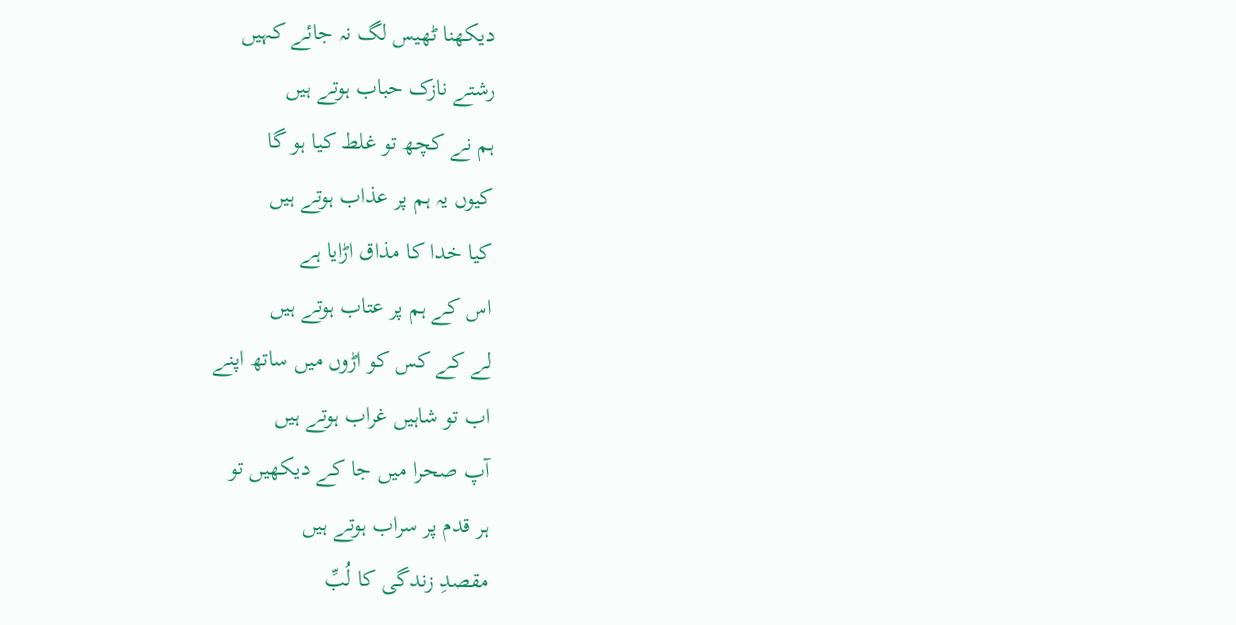دیکھنا ٹھیس لگ نہ جائے کہیں
رشتے نازک حباب ہوتے ہیں
ہم نے کچھ تو غلط کیا ہو گا
کیوں یہ ہم پر عذاب ہوتے ہیں
کیا خدا کا مذاق اڑایا ہے
اس کے ہم پر عتاب ہوتے ہیں
لے کے کس کو اڑوں میں ساتھ اپنے
اب تو شاہیں غراب ہوتے ہیں
آپ صحرا میں جا کے دیکھیں تو
ہر قدم پر سراب ہوتے ہیں
مقصدِ زندگی کا لُبِّ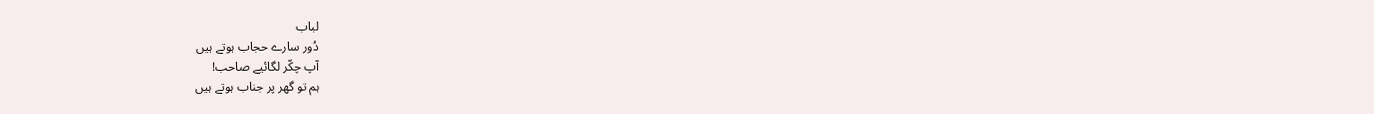لباب
دُور سارے حجاب ہوتے ہیں
آپ چکّر لگائیے صاحب!
ہم تو گھر پر جناب ہوتے ہیں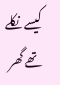کیسے نکلے تھے گھر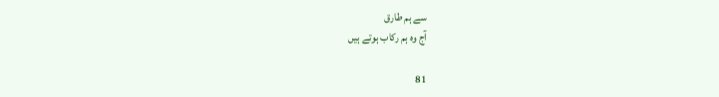سے ہم طارق
آج وہ ہم رکاب ہوتے ہیں

81